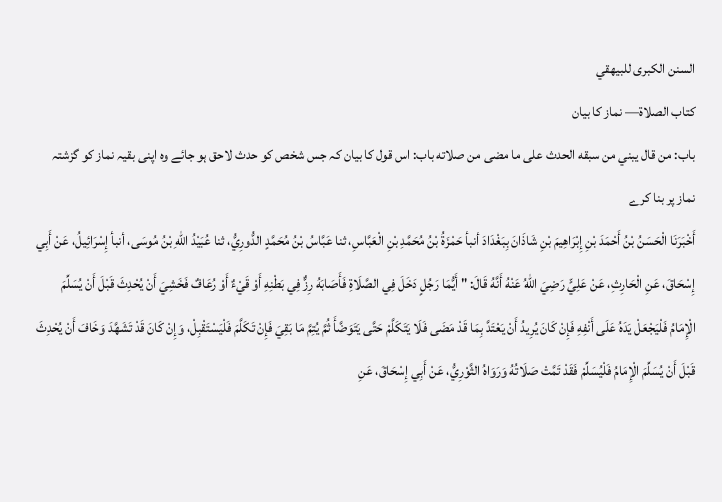السنن الكبرى للبيهقي
كتاب الصلاة— نماز کا بیان
باب: من قال يبني من سبقه الحدث على ما مضى من صلاته باب: اس قول کا بیان کہ جس شخص کو حدث لاحق ہو جائے وہ اپنی بقیہ نماز کو گزشتہ نماز پر بنا کرے
أَخْبَرَنَا الْحَسَنُ بْنُ أَحْمَدَ بْنِ إِبْرَاهِيمَ بْنِ شَاذَانَ بِبَغْدَادَ أنبأ حَمْزَةُ بْنُ مُحَمَّدِ بْنِ الْعَبَّاسِ، ثنا عَبَّاسُ بْنُ مُحَمَّدٍ الدُّورِيُّ، ثنا عُبَيْدُ اللهِ بْنُ مُوسَى، أنبأ إِسْرَائِيلُ، عَنْ أَبِي إِسْحَاقَ، عَنِ الْحَارِثِ، عَنْ عَلِيٍّ رَضِيَ اللهُ عَنْهُ أَنَّهُ قَالَ: " أَيُّمَا رَجُلٍ دَخَلَ فِي الصَّلَاةِ فَأَصَابَهُ رِزٌّ فِي بَطْنِهِ أَوْ قَيْءٌ أَوْ رُعَافٌ فَخَشِيَ أَنْ يُحْدِثَ قَبْلَ أَنْ يُسَلِّمَ الْإِمَامُ فَلْيَجْعَلْ يَدَهُ عَلَى أَنْفِهِ فَإِنْ كَانَ يُرِيدُ أَنْ يَعْتَدَّ بِمَا قَدْ مَضَى فَلَا يَتَكَلَّمْ حَتَّى يَتَوَضَّأَ ثُمَّ يُتِمَّ مَا بَقِيَ فَإِنْ تَكَلَّمَ فَلْيَسْتَقْبِلْ، وَإِنْ كَانَ قَدْ تَشَهَّدَ وَخَافَ أَنْ يُحْدِثَ قَبْلَ أَنْ يُسَلِّمَ الْإِمَامُ فَلْيُسَلِّمْ فَقَدْ تَمَّتْ صَلَاتُهُ وَرَوَاهُ الثَّوْرِيُّ، عَنْ أَبِي إِسْحَاقَ، عَنِ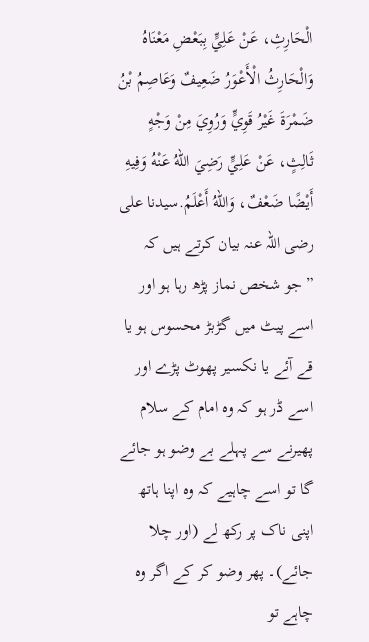الْحَارِثِ، عَنْ عَلِيٍّ بِبَعْضِ مَعْنَاهُ وَالْحَارِثُ الْأَعْوَرُ ضَعِيفٌ وَعَاصِمُ بْنُ ضَمْرَةَ غَيْرُ قَوِيٍّ وَرُوِيَ مِنْ وَجْهٍ ثَالِثٍ، عَنْ عَلِيٍّ رَضِيَ اللهُ عَنْهُ وَفِيهِ أَيْضًا ضَعْفٌ، وَاللهُ أَعْلَمُ.سیدنا علی رضی اللہ عنہ بیان کرتے ہیں کہ ”جو شخص نماز پڑھ رہا ہو اور اسے پیٹ میں گڑبڑ محسوس ہو یا قے آئے یا نکسیر پھوٹ پڑے اور اسے ڈر ہو کہ وہ امام کے سلام پھیرنے سے پہلے بے وضو ہو جائے گا تو اسے چاہیے کہ وہ اپنا ہاتھ اپنی ناک پر رکھ لے (اور چلا جائے)۔ پھر وضو کر کے اگر وہ چاہے تو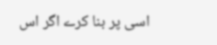اسی پر بنا کرے اگر اس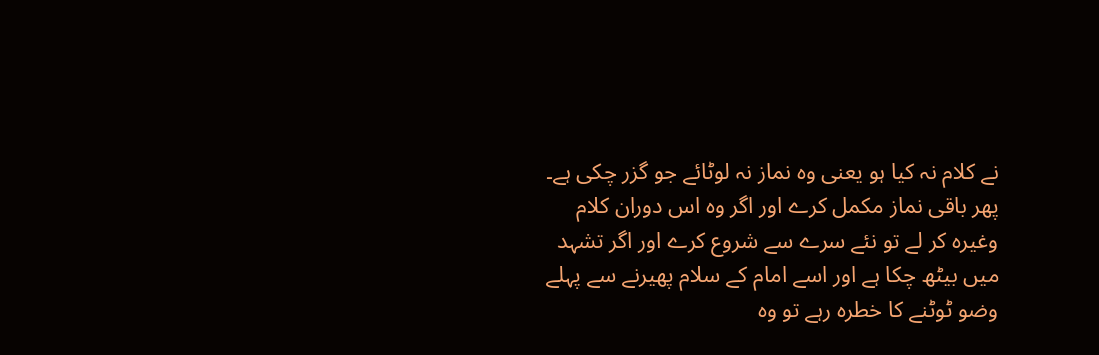نے کلام نہ کیا ہو یعنی وہ نماز نہ لوٹائے جو گزر چکی ہے۔ پھر باقی نماز مکمل کرے اور اگر وہ اس دوران کلام وغیرہ کر لے تو نئے سرے سے شروع کرے اور اگر تشہد میں بیٹھ چکا ہے اور اسے امام کے سلام پھیرنے سے پہلے وضو ٹوٹنے کا خطرہ رہے تو وہ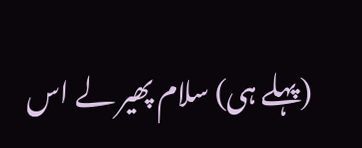(پہلے ہی) سلام پھیر لے اس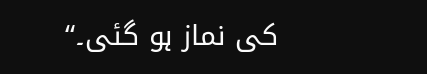کی نماز ہو گئی۔“